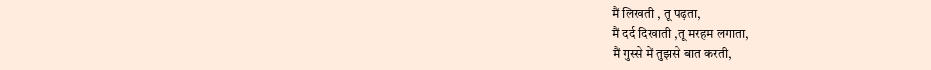मैं लिखती , तू पढ़ता,
मैं दर्द दिखाती ,तू मरहम लगाता,
मैं गुस्से में तुझसे बात करती,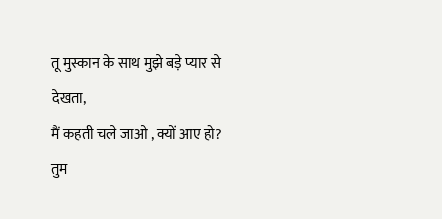तू मुस्कान के साथ मुझे बड़े प्यार से देखता,
मैं कहती चले जाओ , क्यों आए हो?
तुम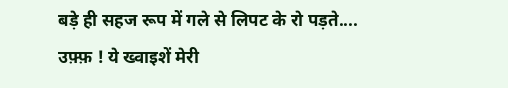बड़े ही सहज रूप में गले से लिपट के रो पड़ते....
उफ़्फ़ ! ये ख्वाइशें मेरी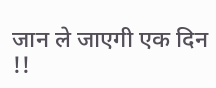जान ले जाएगी एक दिन !!